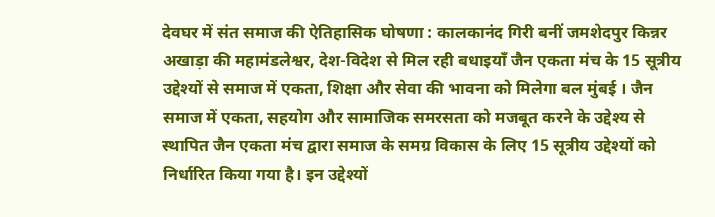देवघर में संत समाज की ऐतिहासिक घोषणा : कालकानंद गिरी बनीं जमशेदपुर किन्नर अखाड़ा की महामंडलेश्वर, देश-विदेश से मिल रही बधाइयाँ जैन एकता मंच के 15 सूत्रीय उद्देश्यों से समाज में एकता, शिक्षा और सेवा की भावना को मिलेगा बल मुंबई । जैन समाज में एकता, सहयोग और सामाजिक समरसता को मजबूत करने के उद्देश्य से स्थापित जैन एकता मंच द्वारा समाज के समग्र विकास के लिए 15 सूत्रीय उद्देश्यों को निर्धारित किया गया है। इन उद्देश्यों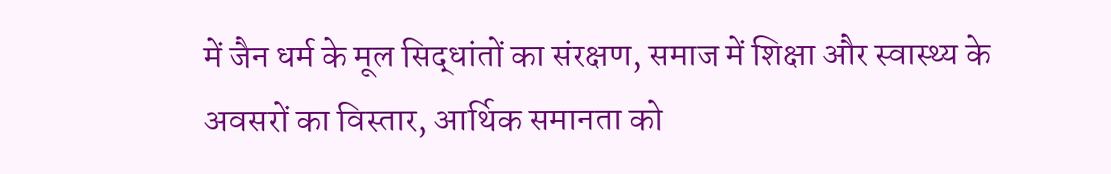में जैन धर्म के मूल सिद्धांतों का संरक्षण, समाज में शिक्षा और स्वास्थ्य के अवसरों का विस्तार, आर्थिक समानता को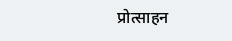प्रोत्साहन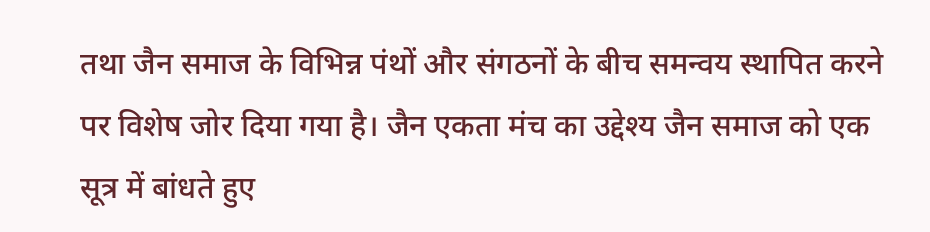तथा जैन समाज के विभिन्न पंथों और संगठनों के बीच समन्वय स्थापित करने पर विशेष जोर दिया गया है। जैन एकता मंच का उद्देश्य जैन समाज को एक सूत्र में बांधते हुए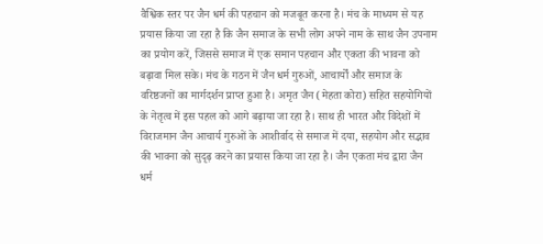वैश्विक स्तर पर जैन धर्म की पहचान को मजबूत करना है। मंच के माध्यम से यह प्रयास किया जा रहा है कि जैन समाज के सभी लोग अपने नाम के साथ जैन उपनाम का प्रयोग करें, जिससे समाज में एक समान पहचान और एकता की भावना को बढ़ावा मिल सके। मंच के गठन में जैन धर्म गुरुओं, आचार्यों और समाज के वरिष्ठजनों का मार्गदर्शन प्राप्त हुआ है। अमृत जैन (मेहता कोरा) सहित सहयोगियों के नेतृत्व में इस पहल को आगे बढ़ाया जा रहा है। साथ ही भारत और विदेशों में विराजमान जैन आचार्य गुरुओं के आशीर्वाद से समाज में दया, सहयोग और सद्भाव की भावना को सुदृढ़ करने का प्रयास किया जा रहा है। जैन एकता मंच द्वारा जैन धर्म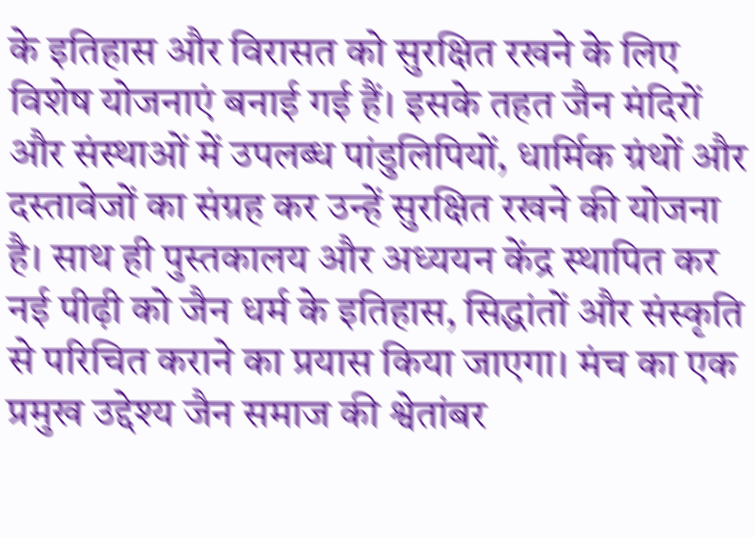के इतिहास और विरासत को सुरक्षित रखने के लिए विशेष योजनाएं बनाई गई हैं। इसके तहत जैन मंदिरों और संस्थाओं में उपलब्ध पांडुलिपियों, धार्मिक ग्रंथों और दस्तावेजों का संग्रह कर उन्हें सुरक्षित रखने की योजना है। साथ ही पुस्तकालय और अध्ययन केंद्र स्थापित कर नई पीढ़ी को जैन धर्म के इतिहास, सिद्धांतों और संस्कृति से परिचित कराने का प्रयास किया जाएगा। मंच का एक प्रमुख उद्देश्य जैन समाज की श्वेतांबर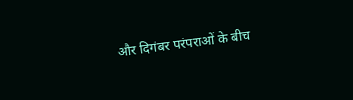और दिगंबर परंपराओं के बीच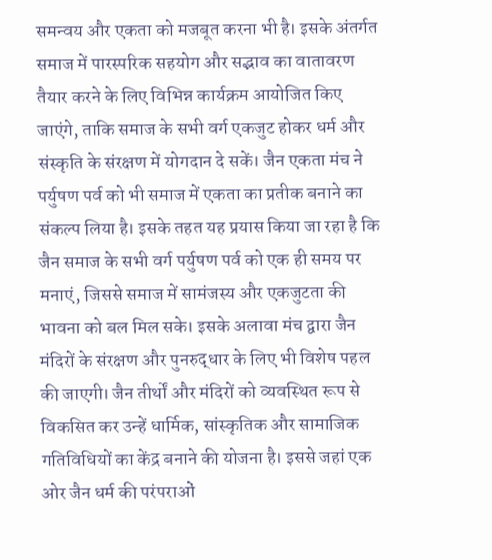समन्वय और एकता को मजबूत करना भी है। इसके अंतर्गत समाज में पारस्परिक सहयोग और सद्भाव का वातावरण तैयार करने के लिए विभिन्न कार्यक्रम आयोजित किए जाएंगे, ताकि समाज के सभी वर्ग एकजुट होकर धर्म और संस्कृति के संरक्षण में योगदान दे सकें। जैन एकता मंच ने पर्युषण पर्व को भी समाज में एकता का प्रतीक बनाने का संकल्प लिया है। इसके तहत यह प्रयास किया जा रहा है कि जैन समाज के सभी वर्ग पर्युषण पर्व को एक ही समय पर मनाएं, जिससे समाज में सामंजस्य और एकजुटता की भावना को बल मिल सके। इसके अलावा मंच द्वारा जैन मंदिरों के संरक्षण और पुनरुद्धार के लिए भी विशेष पहल की जाएगी। जैन तीर्थों और मंदिरों को व्यवस्थित रूप से विकसित कर उन्हें धार्मिक, सांस्कृतिक और सामाजिक गतिविधियों का केंद्र बनाने की योजना है। इससे जहां एक ओर जैन धर्म की परंपराओं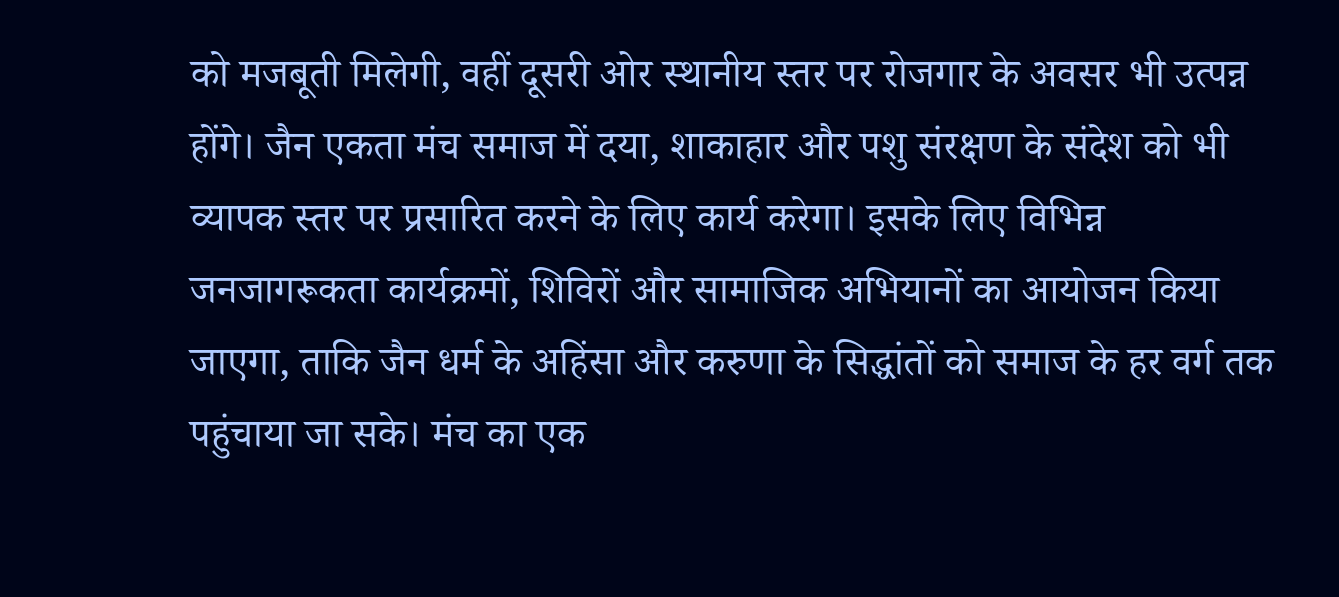को मजबूती मिलेगी, वहीं दूसरी ओर स्थानीय स्तर पर रोजगार के अवसर भी उत्पन्न होंगे। जैन एकता मंच समाज में दया, शाकाहार और पशु संरक्षण के संदेश को भी व्यापक स्तर पर प्रसारित करने के लिए कार्य करेगा। इसके लिए विभिन्न जनजागरूकता कार्यक्रमों, शिविरों और सामाजिक अभियानों का आयोजन किया जाएगा, ताकि जैन धर्म के अहिंसा और करुणा के सिद्धांतों को समाज के हर वर्ग तक पहुंचाया जा सके। मंच का एक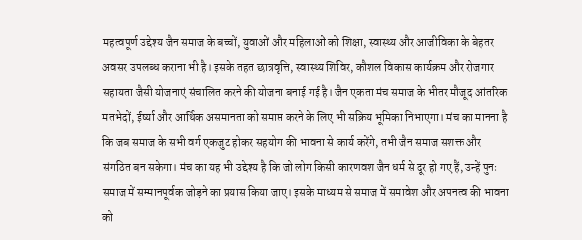महत्वपूर्ण उद्देश्य जैन समाज के बच्चों, युवाओं और महिलाओं को शिक्षा, स्वास्थ्य और आजीविका के बेहतर अवसर उपलब्ध कराना भी है। इसके तहत छात्रवृत्ति, स्वास्थ्य शिविर, कौशल विकास कार्यक्रम और रोजगार सहायता जैसी योजनाएं संचालित करने की योजना बनाई गई है। जैन एकता मंच समाज के भीतर मौजूद आंतरिक मतभेदों, ईर्ष्या और आर्थिक असमानता को समाप्त करने के लिए भी सक्रिय भूमिका निभाएगा। मंच का मानना है कि जब समाज के सभी वर्ग एकजुट होकर सहयोग की भावना से कार्य करेंगे, तभी जैन समाज सशक्त और संगठित बन सकेगा। मंच का यह भी उद्देश्य है कि जो लोग किसी कारणवश जैन धर्म से दूर हो गए हैं, उन्हें पुनः समाज में सम्मानपूर्वक जोड़ने का प्रयास किया जाए। इसके माध्यम से समाज में समावेश और अपनत्व की भावना को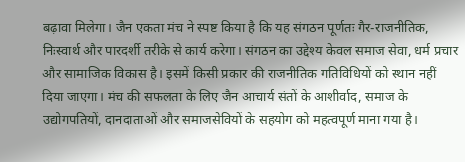बढ़ावा मिलेगा। जैन एकता मंच ने स्पष्ट किया है कि यह संगठन पूर्णतः गैर-राजनीतिक, निःस्वार्थ और पारदर्शी तरीके से कार्य करेगा। संगठन का उद्देश्य केवल समाज सेवा, धर्म प्रचार और सामाजिक विकास है। इसमें किसी प्रकार की राजनीतिक गतिविधियों को स्थान नहीं दिया जाएगा। मंच की सफलता के लिए जैन आचार्य संतों के आशीर्वाद, समाज के उद्योगपतियों, दानदाताओं और समाजसेवियों के सहयोग को महत्वपूर्ण माना गया है।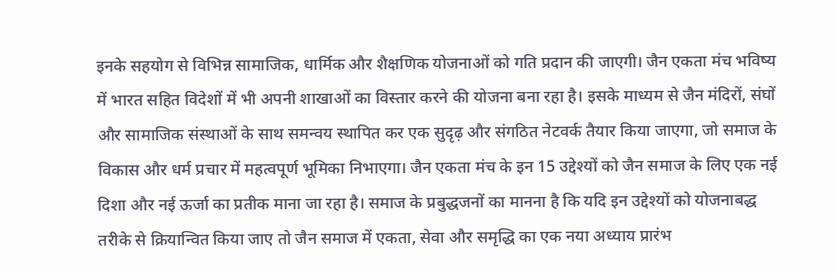इनके सहयोग से विभिन्न सामाजिक, धार्मिक और शैक्षणिक योजनाओं को गति प्रदान की जाएगी। जैन एकता मंच भविष्य में भारत सहित विदेशों में भी अपनी शाखाओं का विस्तार करने की योजना बना रहा है। इसके माध्यम से जैन मंदिरों, संघों और सामाजिक संस्थाओं के साथ समन्वय स्थापित कर एक सुदृढ़ और संगठित नेटवर्क तैयार किया जाएगा, जो समाज के विकास और धर्म प्रचार में महत्वपूर्ण भूमिका निभाएगा। जैन एकता मंच के इन 15 उद्देश्यों को जैन समाज के लिए एक नई दिशा और नई ऊर्जा का प्रतीक माना जा रहा है। समाज के प्रबुद्धजनों का मानना है कि यदि इन उद्देश्यों को योजनाबद्ध तरीके से क्रियान्वित किया जाए तो जैन समाज में एकता, सेवा और समृद्धि का एक नया अध्याय प्रारंभ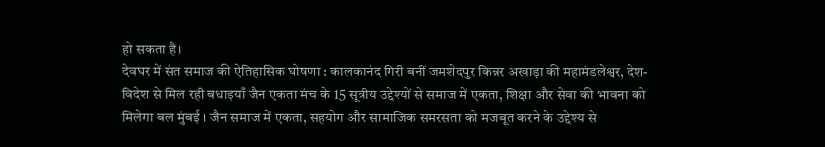हो सकता है।
देवघर में संत समाज की ऐतिहासिक घोषणा : कालकानंद गिरी बनीं जमशेदपुर किन्नर अखाड़ा की महामंडलेश्वर, देश-विदेश से मिल रही बधाइयाँ जैन एकता मंच के 15 सूत्रीय उद्देश्यों से समाज में एकता, शिक्षा और सेवा की भावना को मिलेगा बल मुंबई । जैन समाज में एकता, सहयोग और सामाजिक समरसता को मजबूत करने के उद्देश्य से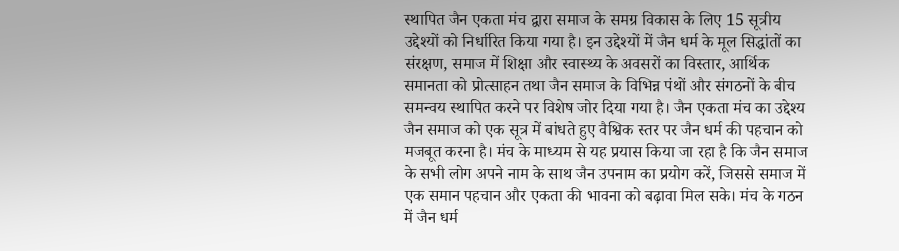स्थापित जैन एकता मंच द्वारा समाज के समग्र विकास के लिए 15 सूत्रीय उद्देश्यों को निर्धारित किया गया है। इन उद्देश्यों में जैन धर्म के मूल सिद्धांतों का संरक्षण, समाज में शिक्षा और स्वास्थ्य के अवसरों का विस्तार, आर्थिक समानता को प्रोत्साहन तथा जैन समाज के विभिन्न पंथों और संगठनों के बीच समन्वय स्थापित करने पर विशेष जोर दिया गया है। जैन एकता मंच का उद्देश्य जैन समाज को एक सूत्र में बांधते हुए वैश्विक स्तर पर जैन धर्म की पहचान को मजबूत करना है। मंच के माध्यम से यह प्रयास किया जा रहा है कि जैन समाज के सभी लोग अपने नाम के साथ जैन उपनाम का प्रयोग करें, जिससे समाज में एक समान पहचान और एकता की भावना को बढ़ावा मिल सके। मंच के गठन में जैन धर्म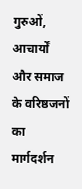गुरुओं, आचार्यों और समाज के वरिष्ठजनों का मार्गदर्शन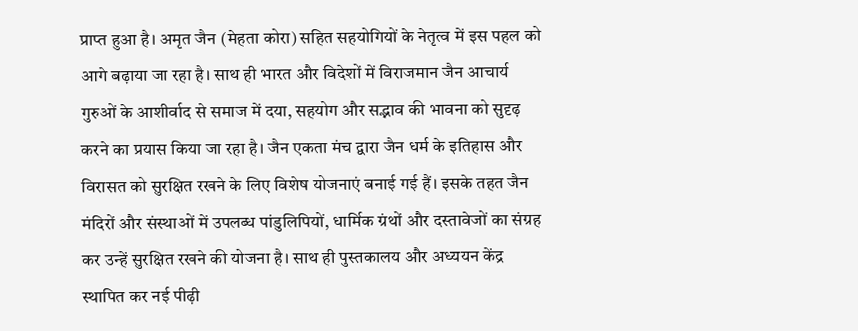प्राप्त हुआ है। अमृत जैन (मेहता कोरा) सहित सहयोगियों के नेतृत्व में इस पहल को आगे बढ़ाया जा रहा है। साथ ही भारत और विदेशों में विराजमान जैन आचार्य गुरुओं के आशीर्वाद से समाज में दया, सहयोग और सद्भाव की भावना को सुदृढ़ करने का प्रयास किया जा रहा है। जैन एकता मंच द्वारा जैन धर्म के इतिहास और विरासत को सुरक्षित रखने के लिए विशेष योजनाएं बनाई गई हैं। इसके तहत जैन मंदिरों और संस्थाओं में उपलब्ध पांडुलिपियों, धार्मिक ग्रंथों और दस्तावेजों का संग्रह कर उन्हें सुरक्षित रखने की योजना है। साथ ही पुस्तकालय और अध्ययन केंद्र स्थापित कर नई पीढ़ी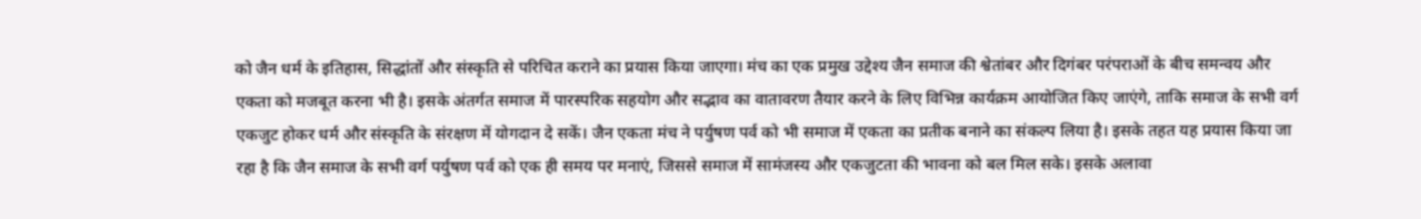को जैन धर्म के इतिहास, सिद्धांतों और संस्कृति से परिचित कराने का प्रयास किया जाएगा। मंच का एक प्रमुख उद्देश्य जैन समाज की श्वेतांबर और दिगंबर परंपराओं के बीच समन्वय और एकता को मजबूत करना भी है। इसके अंतर्गत समाज में पारस्परिक सहयोग और सद्भाव का वातावरण तैयार करने के लिए विभिन्न कार्यक्रम आयोजित किए जाएंगे, ताकि समाज के सभी वर्ग एकजुट होकर धर्म और संस्कृति के संरक्षण में योगदान दे सकें। जैन एकता मंच ने पर्युषण पर्व को भी समाज में एकता का प्रतीक बनाने का संकल्प लिया है। इसके तहत यह प्रयास किया जा रहा है कि जैन समाज के सभी वर्ग पर्युषण पर्व को एक ही समय पर मनाएं, जिससे समाज में सामंजस्य और एकजुटता की भावना को बल मिल सके। इसके अलावा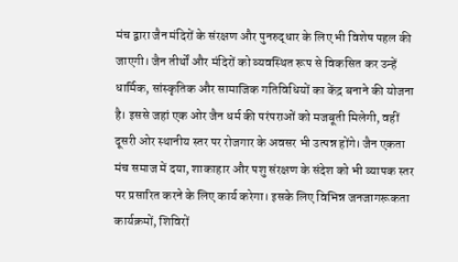मंच द्वारा जैन मंदिरों के संरक्षण और पुनरुद्धार के लिए भी विशेष पहल की जाएगी। जैन तीर्थों और मंदिरों को व्यवस्थित रूप से विकसित कर उन्हें धार्मिक, सांस्कृतिक और सामाजिक गतिविधियों का केंद्र बनाने की योजना है। इससे जहां एक ओर जैन धर्म की परंपराओं को मजबूती मिलेगी, वहीं दूसरी ओर स्थानीय स्तर पर रोजगार के अवसर भी उत्पन्न होंगे। जैन एकता मंच समाज में दया, शाकाहार और पशु संरक्षण के संदेश को भी व्यापक स्तर पर प्रसारित करने के लिए कार्य करेगा। इसके लिए विभिन्न जनजागरूकता कार्यक्रमों, शिविरों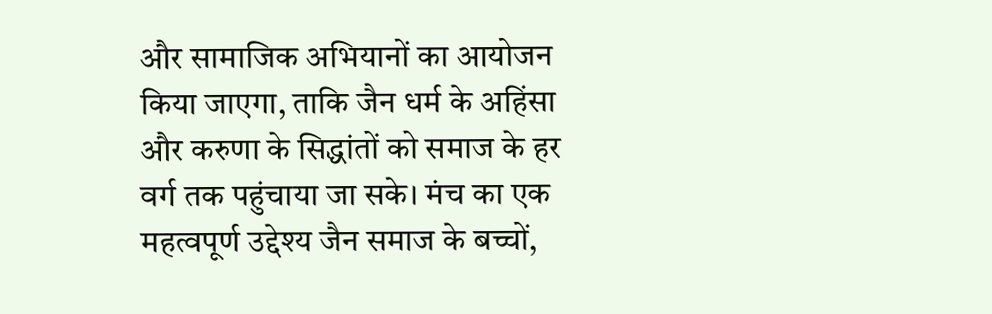और सामाजिक अभियानों का आयोजन किया जाएगा, ताकि जैन धर्म के अहिंसा और करुणा के सिद्धांतों को समाज के हर वर्ग तक पहुंचाया जा सके। मंच का एक महत्वपूर्ण उद्देश्य जैन समाज के बच्चों,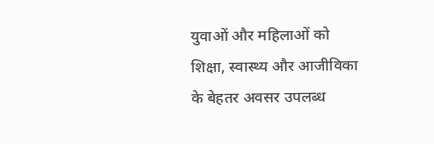युवाओं और महिलाओं को शिक्षा, स्वास्थ्य और आजीविका के बेहतर अवसर उपलब्ध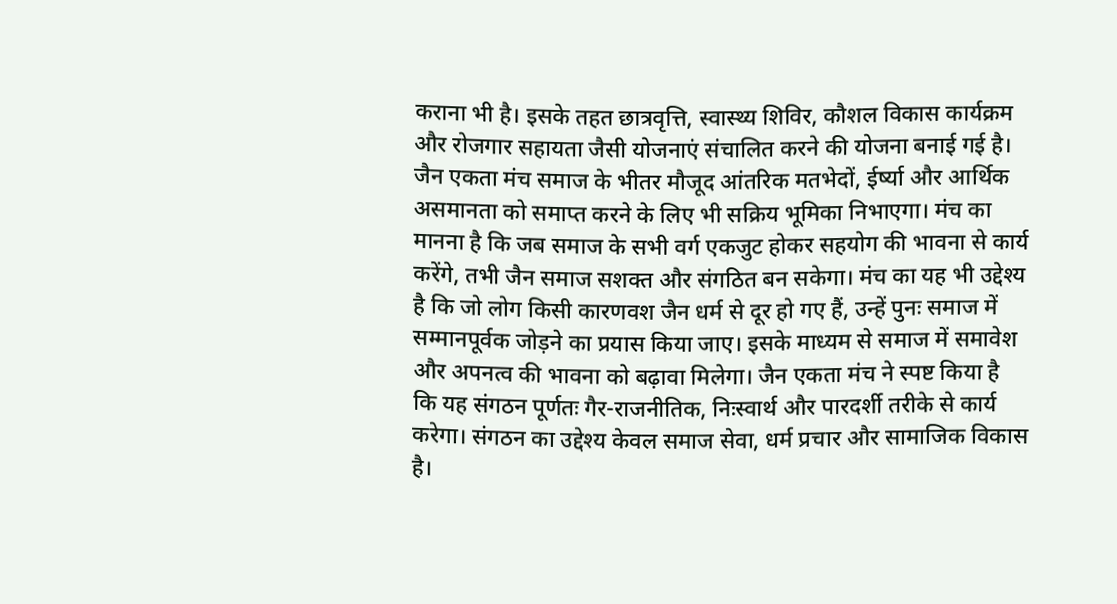कराना भी है। इसके तहत छात्रवृत्ति, स्वास्थ्य शिविर, कौशल विकास कार्यक्रम और रोजगार सहायता जैसी योजनाएं संचालित करने की योजना बनाई गई है। जैन एकता मंच समाज के भीतर मौजूद आंतरिक मतभेदों, ईर्ष्या और आर्थिक असमानता को समाप्त करने के लिए भी सक्रिय भूमिका निभाएगा। मंच का मानना है कि जब समाज के सभी वर्ग एकजुट होकर सहयोग की भावना से कार्य करेंगे, तभी जैन समाज सशक्त और संगठित बन सकेगा। मंच का यह भी उद्देश्य है कि जो लोग किसी कारणवश जैन धर्म से दूर हो गए हैं, उन्हें पुनः समाज में सम्मानपूर्वक जोड़ने का प्रयास किया जाए। इसके माध्यम से समाज में समावेश और अपनत्व की भावना को बढ़ावा मिलेगा। जैन एकता मंच ने स्पष्ट किया है कि यह संगठन पूर्णतः गैर-राजनीतिक, निःस्वार्थ और पारदर्शी तरीके से कार्य करेगा। संगठन का उद्देश्य केवल समाज सेवा, धर्म प्रचार और सामाजिक विकास है।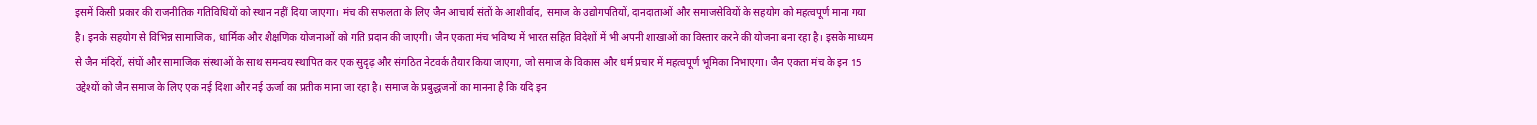इसमें किसी प्रकार की राजनीतिक गतिविधियों को स्थान नहीं दिया जाएगा। मंच की सफलता के लिए जैन आचार्य संतों के आशीर्वाद, समाज के उद्योगपतियों, दानदाताओं और समाजसेवियों के सहयोग को महत्वपूर्ण माना गया है। इनके सहयोग से विभिन्न सामाजिक, धार्मिक और शैक्षणिक योजनाओं को गति प्रदान की जाएगी। जैन एकता मंच भविष्य में भारत सहित विदेशों में भी अपनी शाखाओं का विस्तार करने की योजना बना रहा है। इसके माध्यम से जैन मंदिरों, संघों और सामाजिक संस्थाओं के साथ समन्वय स्थापित कर एक सुदृढ़ और संगठित नेटवर्क तैयार किया जाएगा, जो समाज के विकास और धर्म प्रचार में महत्वपूर्ण भूमिका निभाएगा। जैन एकता मंच के इन 15 उद्देश्यों को जैन समाज के लिए एक नई दिशा और नई ऊर्जा का प्रतीक माना जा रहा है। समाज के प्रबुद्धजनों का मानना है कि यदि इन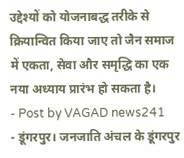उद्देश्यों को योजनाबद्ध तरीके से क्रियान्वित किया जाए तो जैन समाज में एकता, सेवा और समृद्धि का एक नया अध्याय प्रारंभ हो सकता है।
- Post by VAGAD news241
- डूंगरपुर। जनजाति अंचल के डूंगरपुर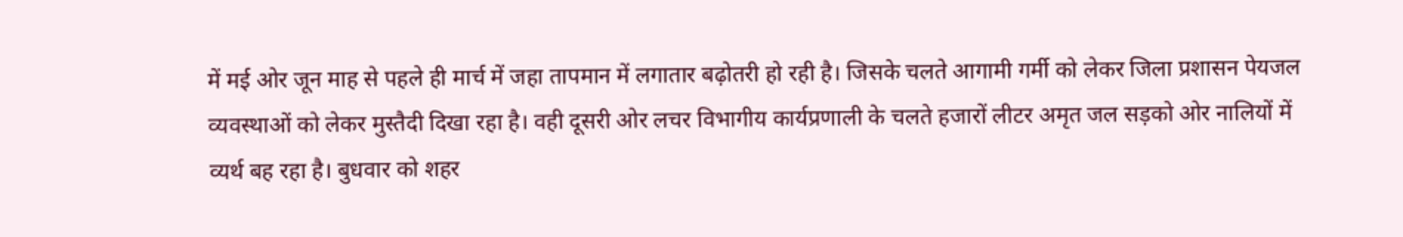में मई ओर जून माह से पहले ही मार्च में जहा तापमान में लगातार बढ़ोतरी हो रही है। जिसके चलते आगामी गर्मी को लेकर जिला प्रशासन पेयजल व्यवस्थाओं को लेकर मुस्तैदी दिखा रहा है। वही दूसरी ओर लचर विभागीय कार्यप्रणाली के चलते हजारों लीटर अमृत जल सड़को ओर नालियों में व्यर्थ बह रहा है। बुधवार को शहर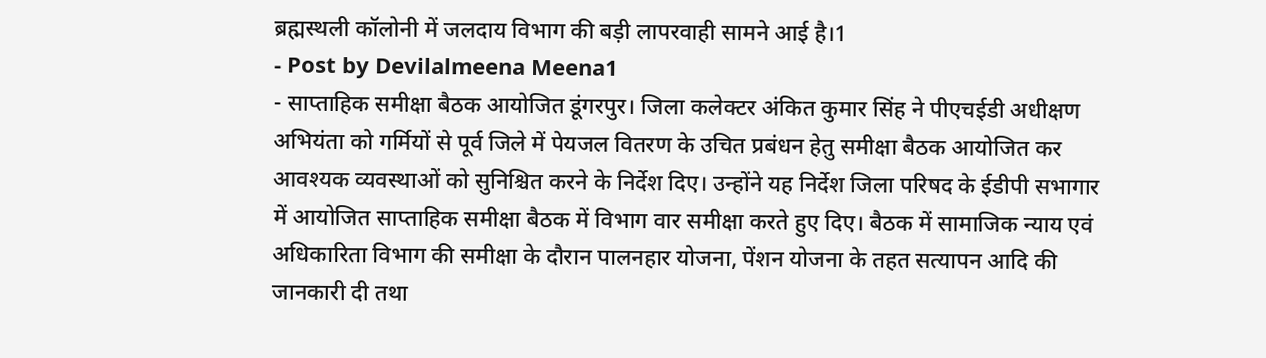ब्रह्मस्थली कॉलोनी में जलदाय विभाग की बड़ी लापरवाही सामने आई है।1
- Post by Devilalmeena Meena1
- साप्ताहिक समीक्षा बैठक आयोजित डूंगरपुर। जिला कलेक्टर अंकित कुमार सिंह ने पीएचईडी अधीक्षण अभियंता को गर्मियों से पूर्व जिले में पेयजल वितरण के उचित प्रबंधन हेतु समीक्षा बैठक आयोजित कर आवश्यक व्यवस्थाओं को सुनिश्चित करने के निर्देश दिए। उन्होंने यह निर्देश जिला परिषद के ईडीपी सभागार में आयोजित साप्ताहिक समीक्षा बैठक में विभाग वार समीक्षा करते हुए दिए। बैठक में सामाजिक न्याय एवं अधिकारिता विभाग की समीक्षा के दौरान पालनहार योजना, पेंशन योजना के तहत सत्यापन आदि की जानकारी दी तथा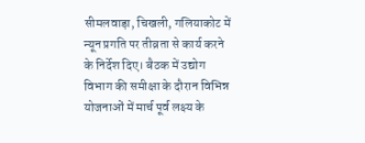सीमलवाड़ा, चिखली, गलियाकोट में न्यून प्रगति पर तीव्रता से कार्य करने के निर्देश दिए। बैठक में उद्योग विभाग की समीक्षा के दौरान विभिन्न योजनाओं में मार्च पूर्व लक्ष्य के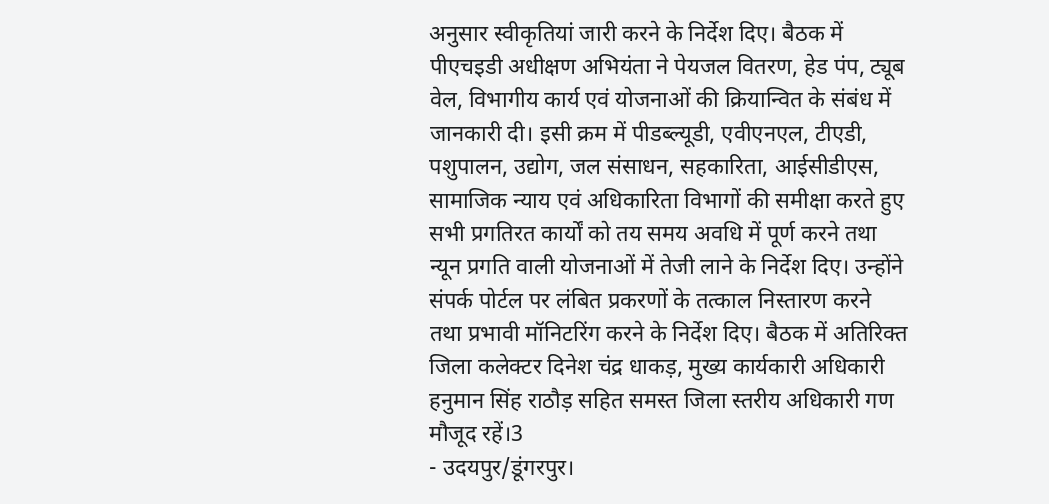अनुसार स्वीकृतियां जारी करने के निर्देश दिए। बैठक में पीएचइडी अधीक्षण अभियंता ने पेयजल वितरण, हेड पंप, ट्यूब वेल, विभागीय कार्य एवं योजनाओं की क्रियान्वित के संबंध में जानकारी दी। इसी क्रम में पीडब्ल्यूडी, एवीएनएल, टीएडी, पशुपालन, उद्योग, जल संसाधन, सहकारिता, आईसीडीएस, सामाजिक न्याय एवं अधिकारिता विभागों की समीक्षा करते हुए सभी प्रगतिरत कार्यों को तय समय अवधि में पूर्ण करने तथा न्यून प्रगति वाली योजनाओं में तेजी लाने के निर्देश दिए। उन्होंने संपर्क पोर्टल पर लंबित प्रकरणों के तत्काल निस्तारण करने तथा प्रभावी मॉनिटरिंग करने के निर्देश दिए। बैठक में अतिरिक्त जिला कलेक्टर दिनेश चंद्र धाकड़, मुख्य कार्यकारी अधिकारी हनुमान सिंह राठौड़ सहित समस्त जिला स्तरीय अधिकारी गण मौजूद रहें।3
- उदयपुर/डूंगरपुर।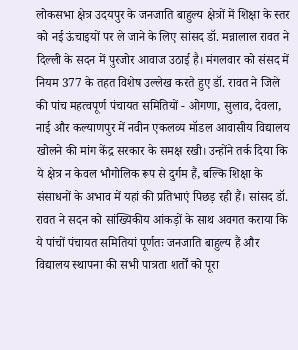लोकसभा क्षेत्र उदयपुर के जनजाति बाहुल्य क्षेत्रों में शिक्षा के स्तर को नई ऊंचाइयों पर ले जाने के लिए सांसद डॉ. मन्नालाल रावत ने दिल्ली के सदन में पुरजोर आवाज उठाई है। मंगलवार को संसद में नियम 377 के तहत विशेष उल्लेख करते हुए डॉ. रावत ने जिले की पांच महत्वपूर्ण पंचायत समितियों - ओगणा, सुलाव, देवला, नाई और कल्याणपुर में नवीन एकलव्य मॉडल आवासीय विद्यालय खोलने की मांग केंद्र सरकार के समक्ष रखी। उन्होंने तर्क दिया कि ये क्षेत्र न केवल भौगोलिक रूप से दुर्गम हैं, बल्कि शिक्षा के संसाधनों के अभाव में यहां की प्रतिभाएं पिछड़ रही हैं। सांसद डॉ. रावत ने सदन को सांख्यिकीय आंकड़ों के साथ अवगत कराया कि ये पांचों पंचायत समितियां पूर्णतः जनजाति बाहुल्य हैं और विद्यालय स्थापना की सभी पात्रता शर्तों को पूरा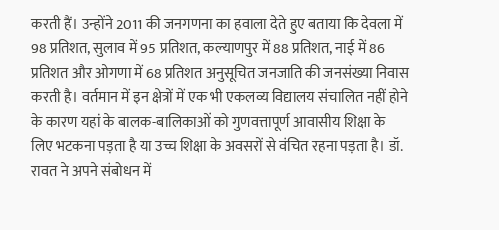करती हैं। उन्होंने 2011 की जनगणना का हवाला देते हुए बताया कि देवला में 98 प्रतिशत, सुलाव में 95 प्रतिशत, कल्याणपुर में 88 प्रतिशत, नाई में 86 प्रतिशत और ओगणा में 68 प्रतिशत अनुसूचित जनजाति की जनसंख्या निवास करती है। वर्तमान में इन क्षेत्रों में एक भी एकलव्य विद्यालय संचालित नहीं होने के कारण यहां के बालक-बालिकाओं को गुणवत्तापूर्ण आवासीय शिक्षा के लिए भटकना पड़ता है या उच्च शिक्षा के अवसरों से वंचित रहना पड़ता है। डॉ. रावत ने अपने संबोधन में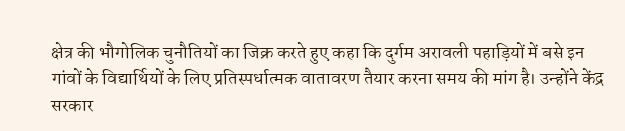क्षेत्र की भौगोलिक चुनौतियों का जिक्र करते हुए कहा कि दुर्गम अरावली पहाड़ियों में बसे इन गांवों के विद्यार्थियों के लिए प्रतिस्पर्धात्मक वातावरण तैयार करना समय की मांग है। उन्होंने केंद्र सरकार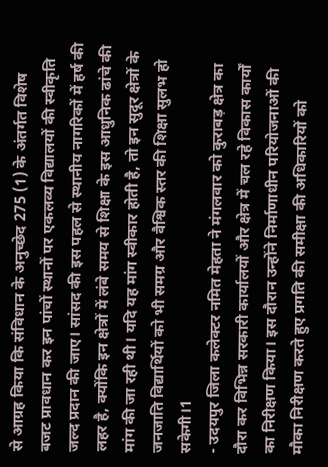से आग्रह किया कि संविधान के अनुच्छेद 275 (1) के अंतर्गत विशेष बजट प्रावधान कर इन पांचों स्थानों पर एकलव्य विद्यालयों की स्वीकृति जल्द प्रदान की जाए। सांसद की इस पहल से स्थानीय नागरिकों में हर्ष की लहर है, क्योंकि इन क्षेत्रों में लंबे समय से शिक्षा के इस आधुनिक ढांचे की मांग की जा रही थी। यदि यह मांग स्वीकार होती है, तो इन सुदूर क्षेत्रों के जनजाति विद्यार्थियों को भी समग्र और वैश्विक स्तर की शिक्षा सुलभ हो सकेगी।1
- उदयपुर जिला कलेक्टर नमित मेहता ने मंगलवार को कुराबड़ क्षेत्र का दौरा कर विभिन्न सरकारी कार्यालयों और क्षेत्र में चल रहे विकास कार्यों का निरीक्षण किया। इस दौरान उन्होंने निर्माणाधीन परियोजनाओं की मौका निरीक्षण करते हुए प्रगति की समीक्षा की अधिकारियों को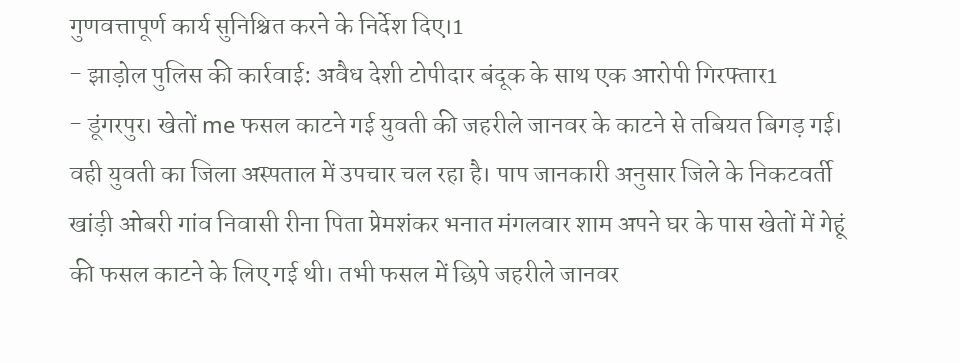गुणवत्तापूर्ण कार्य सुनिश्चित करने के निर्देश दिए।1
- झाड़ोल पुलिस की कार्रवाई: अवैध देशी टोपीदार बंदूक के साथ एक आरोपी गिरफ्तार1
- डूंगरपुर। खेतों me फसल काटने गई युवती की जहरीले जानवर के काटने से तबियत बिगड़ गई। वही युवती का जिला अस्पताल में उपचार चल रहा है। पाप जानकारी अनुसार जिले के निकटवर्ती खांड़ी ओबरी गांव निवासी रीना पिता प्रेमशंकर भनात मंगलवार शाम अपने घर के पास खेतों में गेहूं की फसल काटने के लिए गई थी। तभी फसल में छिपे जहरीले जानवर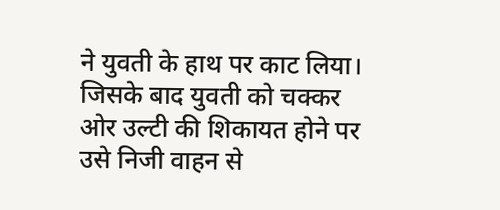ने युवती के हाथ पर काट लिया। जिसके बाद युवती को चक्कर ओर उल्टी की शिकायत होने पर उसे निजी वाहन से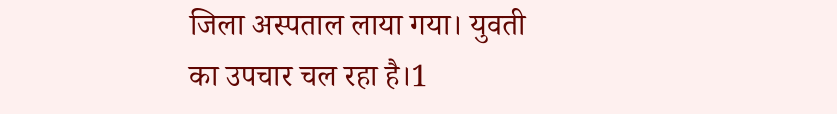जिला अस्पताल लाया गया। युवती का उपचार चल रहा है।1